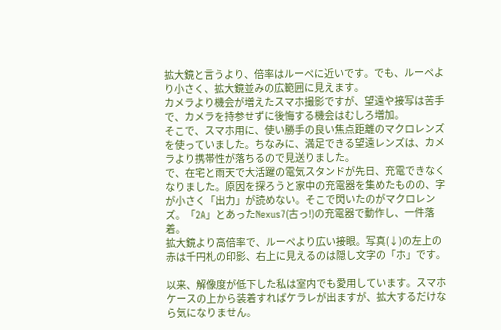拡大鏡と言うより、倍率はルーペに近いです。でも、ルーペより小さく、拡大鏡並みの広範囲に見えます。
カメラより機会が増えたスマホ撮影ですが、望遠や接写は苦手で、カメラを持参せずに後悔する機会はむしろ増加。
そこで、スマホ用に、使い勝手の良い焦点距離のマクロレンズを使っていました。ちなみに、満足できる望遠レンズは、カメラより携帯性が落ちるので見送りました。
で、在宅と雨天で大活躍の電気スタンドが先日、充電できなくなりました。原因を探ろうと家中の充電器を集めたものの、字が小さく「出力」が読めない。そこで閃いたのがマクロレンズ。「2A」とあったNexus7(古っ!)の充電器で動作し、一件落着。
拡大鏡より高倍率で、ルーペより広い接眼。写真(↓)の左上の赤は千円札の印影、右上に見えるのは隠し文字の「ホ」です。

以来、解像度が低下した私は室内でも愛用しています。スマホケースの上から装着すればケラレが出ますが、拡大するだけなら気になりません。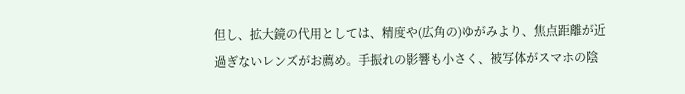但し、拡大鏡の代用としては、精度や(広角の)ゆがみより、焦点距離が近過ぎないレンズがお薦め。手振れの影響も小さく、被写体がスマホの陰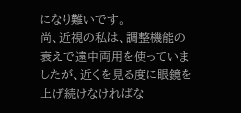になり難いです。
尚、近視の私は、調整機能の衰えで遠中両用を使っていましたが、近くを見る度に眼鏡を上げ続けなければな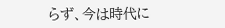らず、今は時代に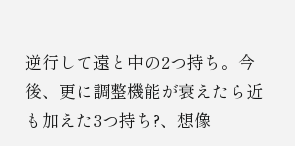逆行して遠と中の2つ持ち。今後、更に調整機能が衰えたら近も加えた3つ持ち?、想像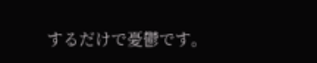するだけで憂鬱です。